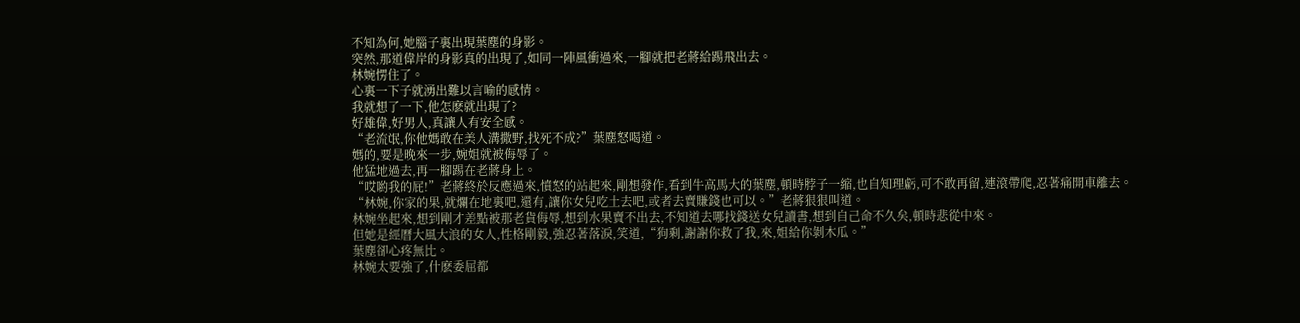不知為何,她腦子裏出現葉塵的身影。
突然,那道偉岸的身影真的出現了,如同一陣風衝過來,一腳就把老蔣給踢飛出去。
林婉愣住了。
心裏一下子就湧出難以言喻的感情。
我就想了一下,他怎麽就出現了?
好雄偉,好男人,真讓人有安全感。
“老流氓,你他媽敢在美人溝撒野,找死不成?”葉塵怒喝道。
媽的,要是晚來一步,婉姐就被侮辱了。
他猛地過去,再一腳踢在老蔣身上。
“哎喲我的屁!”老蔣終於反應過來,憤怒的站起來,剛想發作,看到牛高馬大的葉塵,頓時脖子一縮,也自知理虧,可不敢再留,連滾帶爬,忍著痛開車離去。
“林婉,你家的果,就爛在地裏吧,還有,讓你女兒吃土去吧,或者去賣賺錢也可以。”老蔣狠狠叫道。
林婉坐起來,想到剛才差點被那老貨侮辱,想到水果賣不出去,不知道去哪找錢送女兒讀書,想到自己命不久矣,頓時悲從中來。
但她是經曆大風大浪的女人,性格剛毅,強忍著落淚,笑道,“狗剩,謝謝你救了我,來,姐給你剝木瓜。”
葉塵卻心疼無比。
林婉太要強了,什麽委屈都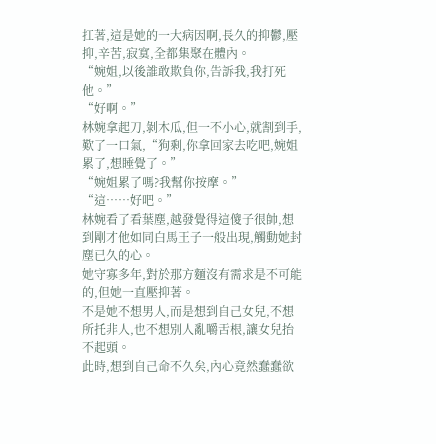扛著,這是她的一大病因啊,長久的抑鬱,壓抑,辛苦,寂寞,全都集聚在體內。
“婉姐,以後誰敢欺負你,告訴我,我打死他。”
“好啊。”
林婉拿起刀,剝木瓜,但一不小心,就割到手,歎了一口氣,“狗剩,你拿回家去吃吧,婉姐累了,想睡覺了。”
“婉姐累了嗎?我幫你按摩。”
“這……好吧。”
林婉看了看葉塵,越發覺得這傻子很帥,想到剛才他如同白馬王子一般出現,觸動她封塵已久的心。
她守寡多年,對於那方麵沒有需求是不可能的,但她一直壓抑著。
不是她不想男人,而是想到自己女兒,不想所托非人,也不想別人亂嚼舌根,讓女兒抬不起頭。
此時,想到自己命不久矣,內心竟然蠢蠢欲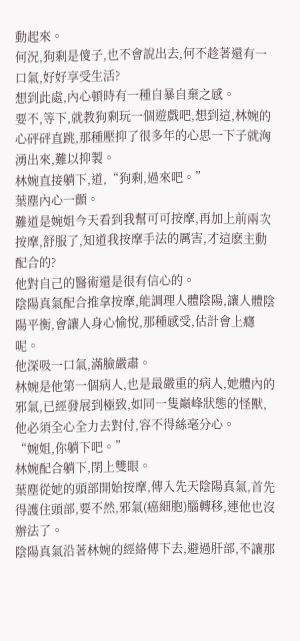動起來。
何況,狗剩是傻子,也不會說出去,何不趁著還有一口氣,好好享受生活?
想到此處,內心頓時有一種自暴自棄之感。
要不,等下,就教狗剩玩一個遊戲吧,想到這,林婉的心砰砰直跳,那種壓抑了很多年的心思一下子就洶湧出來,難以抑製。
林婉直接躺下,道,“狗剩,過來吧。”
葉塵內心一顫。
難道是婉姐今天看到我幫可可按摩,再加上前兩次按摩,舒服了,知道我按摩手法的厲害,才這麽主動配合的?
他對自己的醫術還是很有信心的。
陰陽真氣配合推拿按摩,能調理人體陰陽,讓人體陰陽平衡,會讓人身心愉悅,那種感受,估計會上癮呢。
他深吸一口氣,滿臉嚴肅。
林婉是他第一個病人,也是最嚴重的病人,她體內的邪氣,已經發展到極致,如同一隻巔峰狀態的怪獸,他必須全心全力去對付,容不得絲毫分心。
“婉姐,你躺下吧。”
林婉配合躺下,閉上雙眼。
葉塵從她的頭部開始按摩,傳入先天陰陽真氣,首先得護住頭部,要不然,邪氣(癌細胞)腦轉移,連他也沒辦法了。
陰陽真氣沿著林婉的經絡傳下去,避過肝部,不讓那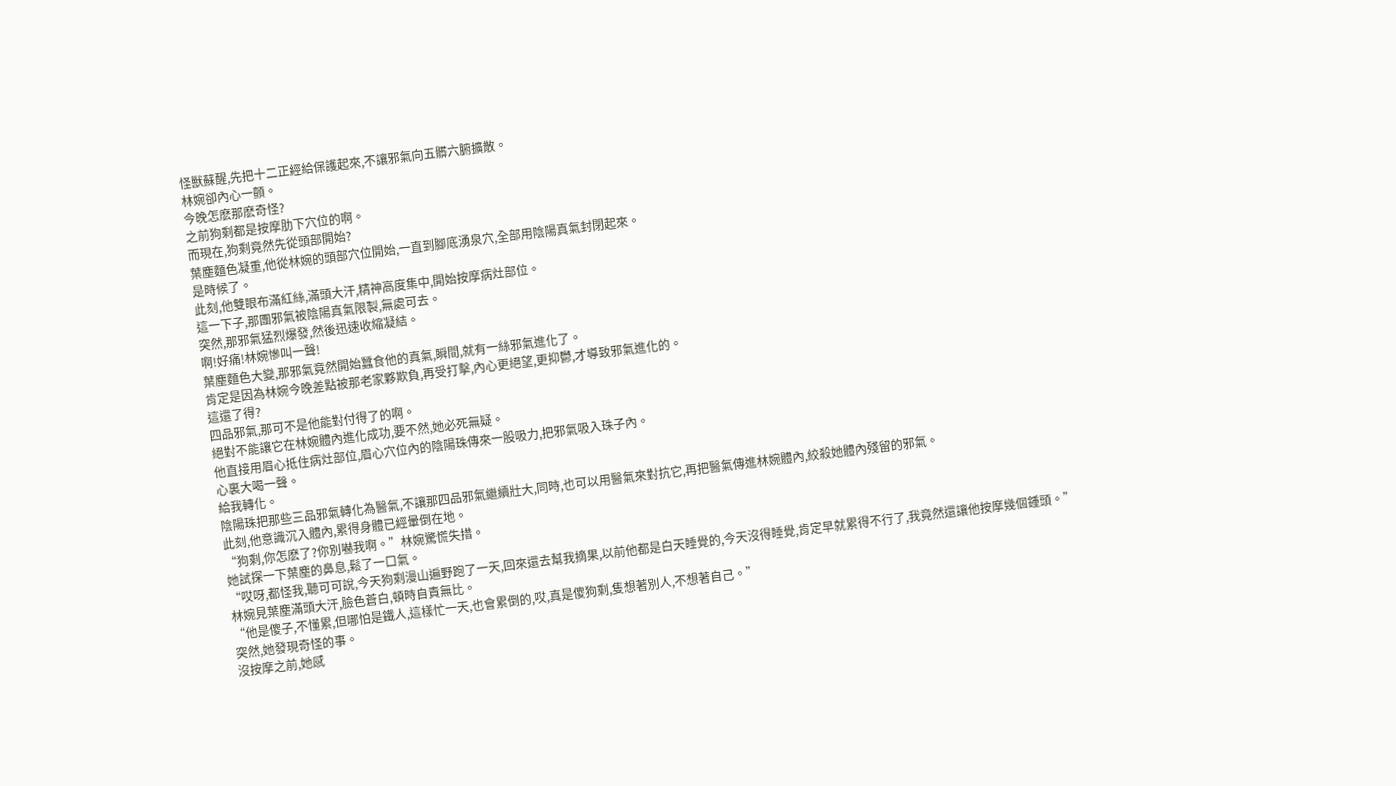怪獸蘇醒,先把十二正經給保護起來,不讓邪氣向五髒六腑擴散。
林婉卻內心一顫。
今晚怎麽那麽奇怪?
之前狗剩都是按摩肋下穴位的啊。
而現在,狗剩竟然先從頭部開始?
葉塵麵色凝重,他從林婉的頭部穴位開始,一直到腳底湧泉穴,全部用陰陽真氣封閉起來。
是時候了。
此刻,他雙眼布滿紅絲,滿頭大汗,精神高度集中,開始按摩病灶部位。
這一下子,那團邪氣被陰陽真氣限製,無處可去。
突然,那邪氣猛烈爆發,然後迅速收縮凝結。
啊!好痛!林婉慘叫一聲!
葉塵麵色大變,那邪氣竟然開始蠶食他的真氣,瞬間,就有一絲邪氣進化了。
肯定是因為林婉今晚差點被那老家夥欺負,再受打擊,內心更絕望,更抑鬱,才導致邪氣進化的。
這還了得?
四品邪氣,那可不是他能對付得了的啊。
絕對不能讓它在林婉體內進化成功,要不然,她必死無疑。
他直接用眉心抵住病灶部位,眉心穴位內的陰陽珠傳來一股吸力,把邪氣吸入珠子內。
心裏大喝一聲。
給我轉化。
陰陽珠把那些三品邪氣轉化為醫氣,不讓那四品邪氣繼續壯大,同時,也可以用醫氣來對抗它,再把醫氣傳進林婉體內,絞殺她體內殘留的邪氣。
此刻,他意識沉入體內,累得身體已經暈倒在地。
“狗剩,你怎麽了?你別嚇我啊。”林婉驚慌失措。
她試探一下葉塵的鼻息,鬆了一口氣。
“哎呀,都怪我,聽可可說,今天狗剩漫山遍野跑了一天,回來還去幫我摘果,以前他都是白天睡覺的,今天沒得睡覺,肯定早就累得不行了,我竟然還讓他按摩幾個鍾頭。”
林婉見葉塵滿頭大汗,臉色蒼白,頓時自責無比。
“他是傻子,不懂累,但哪怕是鐵人,這樣忙一天,也會累倒的,哎,真是傻狗剩,隻想著別人,不想著自己。”
突然,她發現奇怪的事。
沒按摩之前,她感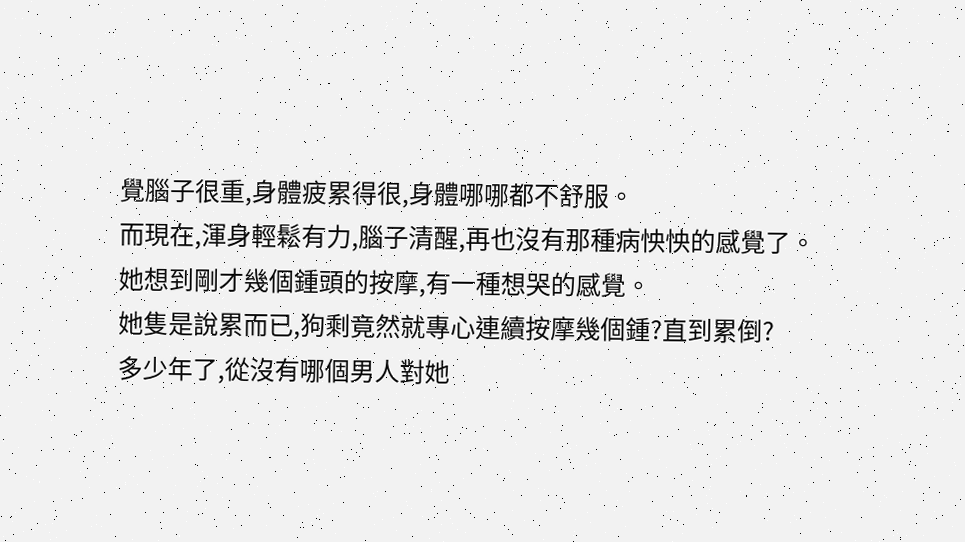覺腦子很重,身體疲累得很,身體哪哪都不舒服。
而現在,渾身輕鬆有力,腦子清醒,再也沒有那種病怏怏的感覺了。
她想到剛才幾個鍾頭的按摩,有一種想哭的感覺。
她隻是說累而已,狗剩竟然就專心連續按摩幾個鍾?直到累倒?
多少年了,從沒有哪個男人對她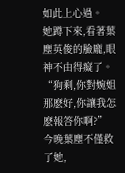如此上心過。
她蹲下來,看著葉塵英俊的臉龐,眼神不由得癡了。
“狗剩,你對婉姐那麽好,你讓我怎麽報答你啊?”
今晚葉塵不僅救了她,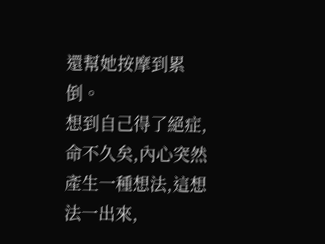還幫她按摩到累倒。
想到自己得了絕症,命不久矣,內心突然產生一種想法,這想法一出來,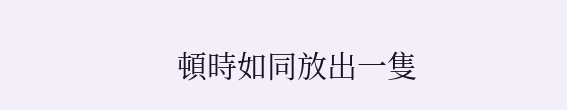頓時如同放出一隻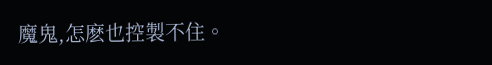魔鬼,怎麽也控製不住。